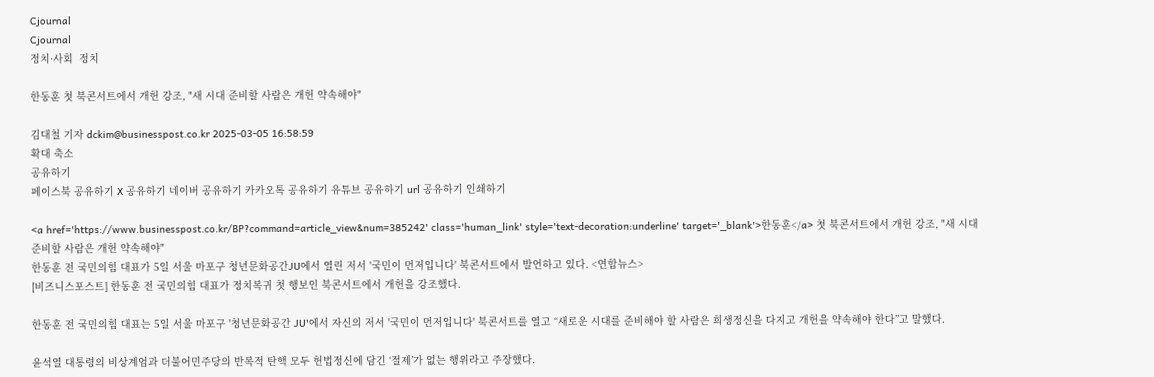Cjournal
Cjournal
정치·사회  정치

한동훈 첫 북콘서트에서 개헌 강조, "새 시대 준비할 사람은 개헌 약속해야"

김대철 기자 dckim@businesspost.co.kr 2025-03-05 16:58:59
확대 축소
공유하기
페이스북 공유하기 X 공유하기 네이버 공유하기 카카오톡 공유하기 유튜브 공유하기 url 공유하기 인쇄하기

<a href='https://www.businesspost.co.kr/BP?command=article_view&num=385242' class='human_link' style='text-decoration:underline' target='_blank'>한동훈</a> 첫 북콘서트에서 개헌 강조, "새 시대 준비할 사람은 개헌 약속해야"
한동훈 전 국민의힘 대표가 5일 서울 마포구 청년문화공간JU에서 열린 저서 '국민이 먼저입니다' 북콘서트에서 발언하고 있다. <연합뉴스>
[비즈니스포스트] 한동훈 전 국민의힘 대표가 정치복귀 첫 행보인 북콘서트에서 개헌을 강조했다.

한동훈 전 국민의힘 대표는 5일 서울 마포구 '청년문화공간 JU'에서 자신의 저서 '국민이 먼저입니다' 북콘서트를 열고 “새로운 시대를 준비해야 할 사람은 희생정신을 다지고 개헌을 약속해야 한다”고 말했다.

윤석열 대통령의 비상계엄과 더불어민주당의 반복적 탄핵 모두 헌법정신에 담긴 ‘절제’가 없는 행위라고 주장했다.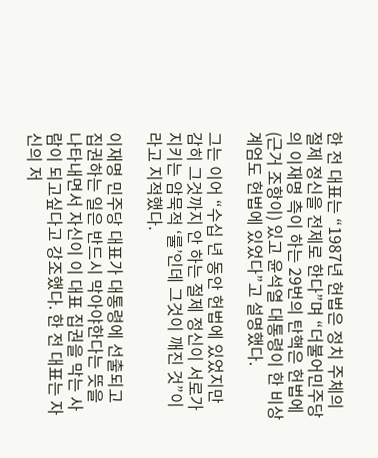한 전 대표는 “1987년 헌법은 정치 주체의 절제 정신을 전제로 한다”며 “더불어민주당의 이재명 측이 하는 29번의 탄핵은 헌법에 (근거 조항이) 있고 윤석열 대통령이 한 비상계엄도 헌법에 있었다”고 설명했다.

그는 이어 “수십 년 동안 헌법에 있었지만 감히 그것까지 안 하는 절제 정신이 서로가 지키는 암묵적 ‘룰’인데 그것이 깨진 것”이라고 지적했다.

이재명 민주당 대표가 대통령에 선출되고 집권하는 일은 반드시 막아야한다는 뜻을 나타내면서 자신이 이 대표 집권을 막는 사람이 되고싶다고 강조했다. 한 전 대표는 자신의 저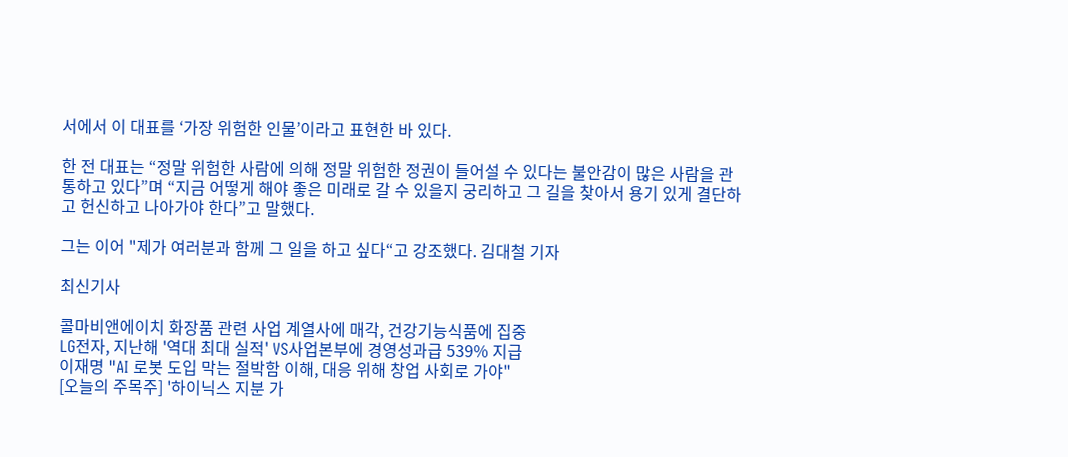서에서 이 대표를 ‘가장 위험한 인물’이라고 표현한 바 있다.

한 전 대표는 “정말 위험한 사람에 의해 정말 위험한 정권이 들어설 수 있다는 불안감이 많은 사람을 관통하고 있다”며 “지금 어떻게 해야 좋은 미래로 갈 수 있을지 궁리하고 그 길을 찾아서 용기 있게 결단하고 헌신하고 나아가야 한다”고 말했다.

그는 이어 "제가 여러분과 함께 그 일을 하고 싶다“고 강조했다. 김대철 기자

최신기사

콜마비앤에이치 화장품 관련 사업 계열사에 매각, 건강기능식품에 집중
LG전자, 지난해 '역대 최대 실적' VS사업본부에 경영성과급 539% 지급
이재명 "AI 로봇 도입 막는 절박함 이해, 대응 위해 창업 사회로 가야"
[오늘의 주목주] '하이닉스 지분 가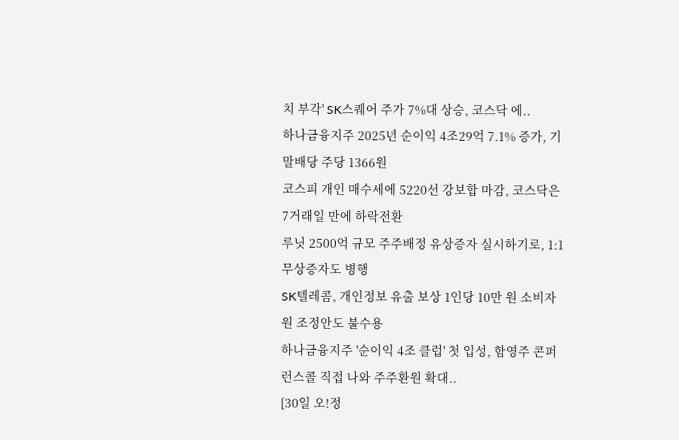치 부각' SK스퀘어 주가 7%대 상승, 코스닥 에..
하나금융지주 2025년 순이익 4조29억 7.1% 증가, 기말배당 주당 1366원
코스피 개인 매수세에 5220선 강보합 마감, 코스닥은 7거래일 만에 하락전환
루닛 2500억 규모 주주배정 유상증자 실시하기로, 1:1 무상증자도 병행
SK텔레콤, 개인정보 유출 보상 1인당 10만 원 소비자원 조정안도 불수용
하나금융지주 '순이익 4조 클럽' 첫 입성, 함영주 콘퍼런스콜 직접 나와 주주환원 확대..
[30일 오!정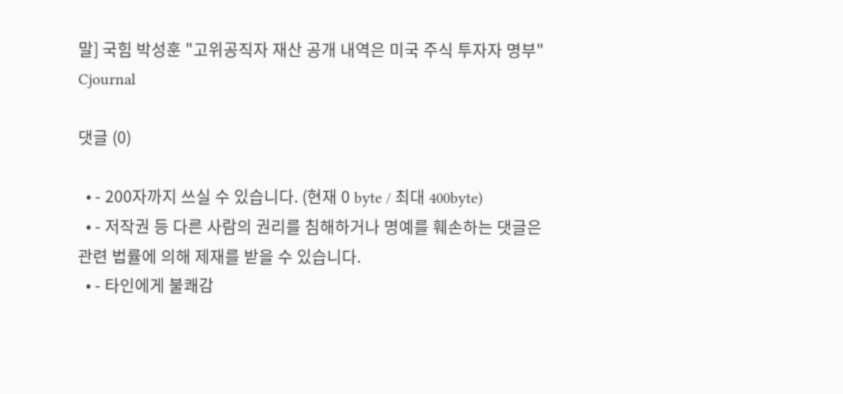말] 국힘 박성훈 "고위공직자 재산 공개 내역은 미국 주식 투자자 명부"
Cjournal

댓글 (0)

  • - 200자까지 쓰실 수 있습니다. (현재 0 byte / 최대 400byte)
  • - 저작권 등 다른 사람의 권리를 침해하거나 명예를 훼손하는 댓글은 관련 법률에 의해 제재를 받을 수 있습니다.
  • - 타인에게 불쾌감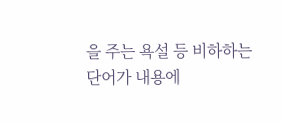을 주는 욕설 등 비하하는 단어가 내용에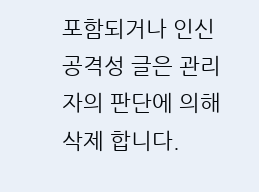포함되거나 인신공격성 글은 관리자의 판단에 의해 삭제 합니다.